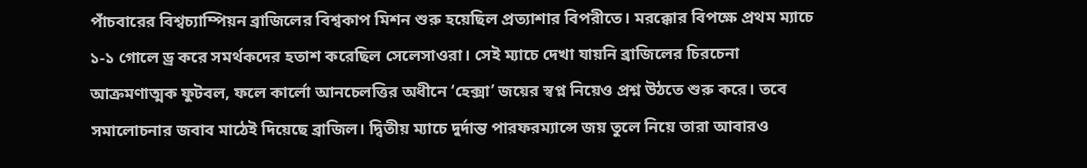পাঁচবারের বিশ্বচ্যাম্পিয়ন ব্রাজিলের বিশ্বকাপ মিশন শুরু হয়েছিল প্রত্যাশার বিপরীতে। মরক্কোর বিপক্ষে প্রথম ম্যাচে ১-১ গোলে ড্র করে সমর্থকদের হতাশ করেছিল সেলেসাওরা। সেই ম্যাচে দেখা যায়নি ব্রাজিলের চিরচেনা আক্রমণাত্মক ফুটবল, ফলে কার্লো আনচেলত্তির অধীনে ‘হেক্সা’ জয়ের স্বপ্ন নিয়েও প্রশ্ন উঠতে শুরু করে। তবে সমালোচনার জবাব মাঠেই দিয়েছে ব্রাজিল। দ্বিতীয় ম্যাচে দুর্দান্ত পারফরম্যান্সে জয় তুলে নিয়ে তারা আবারও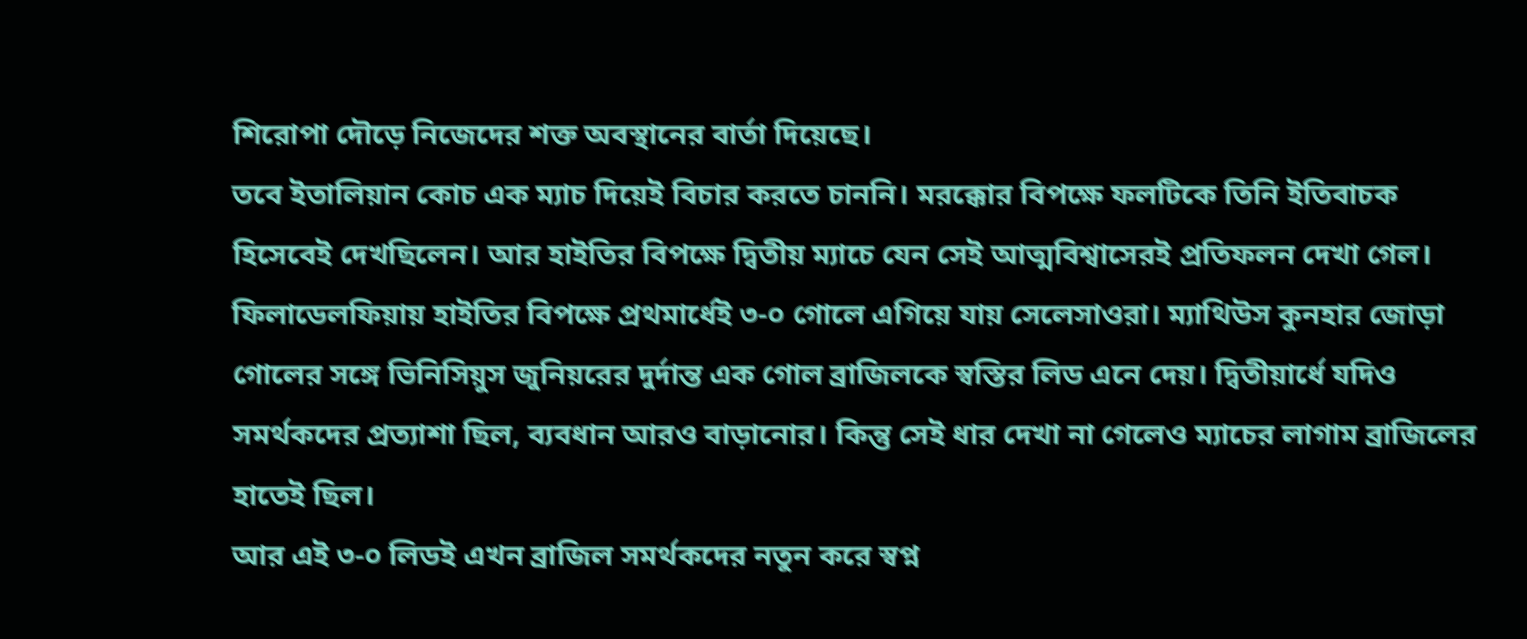শিরোপা দৌড়ে নিজেদের শক্ত অবস্থানের বার্তা দিয়েছে।
তবে ইতালিয়ান কোচ এক ম্যাচ দিয়েই বিচার করতে চাননি। মরক্কোর বিপক্ষে ফলটিকে তিনি ইতিবাচক হিসেবেই দেখছিলেন। আর হাইতির বিপক্ষে দ্বিতীয় ম্যাচে যেন সেই আত্মবিশ্বাসেরই প্রতিফলন দেখা গেল।
ফিলাডেলফিয়ায় হাইতির বিপক্ষে প্রথমার্ধেই ৩-০ গোলে এগিয়ে যায় সেলেসাওরা। ম্যাথিউস কুনহার জোড়া গোলের সঙ্গে ভিনিসিয়ুস জুনিয়রের দুর্দান্ত এক গোল ব্রাজিলকে স্বস্তির লিড এনে দেয়। দ্বিতীয়ার্ধে যদিও সমর্থকদের প্রত্যাশা ছিল, ব্যবধান আরও বাড়ানোর। কিন্তু সেই ধার দেখা না গেলেও ম্যাচের লাগাম ব্রাজিলের হাতেই ছিল।
আর এই ৩-০ লিডই এখন ব্রাজিল সমর্থকদের নতুন করে স্বপ্ন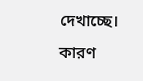দেখাচ্ছে। কারণ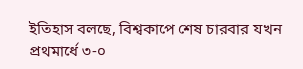ইতিহাস বলছে, বিশ্বকাপে শেষ চারবার যখন প্রথমার্ধে ৩-০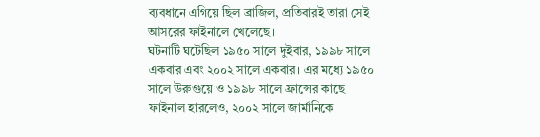ব্যবধানে এগিয়ে ছিল ব্রাজিল, প্রতিবারই তারা সেই আসরের ফাইনালে খেলেছে।
ঘটনাটি ঘটেছিল ১৯৫০ সালে দুইবার, ১৯৯৮ সালে একবার এবং ২০০২ সালে একবার। এর মধ্যে ১৯৫০ সালে উরুগুয়ে ও ১৯৯৮ সালে ফ্রান্সের কাছে ফাইনাল হারলেও, ২০০২ সালে জার্মানিকে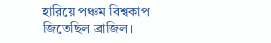হারিয়ে পঞ্চম বিশ্বকাপ জিতেছিল ব্রাজিল।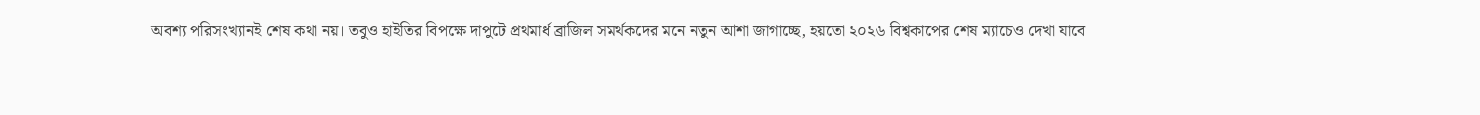অবশ্য পরিসংখ্যানই শেষ কথা নয়। তবুও হাইতির বিপক্ষে দাপুটে প্রথমার্ধ ব্রাজিল সমর্থকদের মনে নতুন আশা জাগাচ্ছে, হয়তো ২০২৬ বিশ্বকাপের শেষ ম্যাচেও দেখা যাবে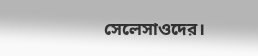সেলেসাওদের।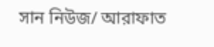সান নিউজ/ আরাফাত